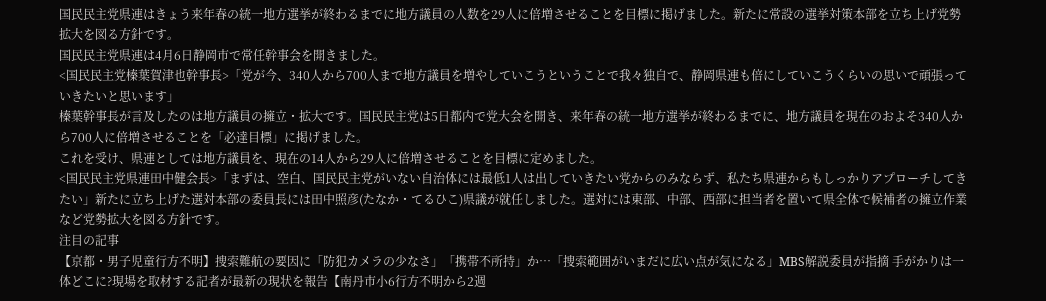国民民主党県連はきょう来年春の統一地方選挙が終わるまでに地方議員の人数を29人に倍増させることを目標に掲げました。新たに常設の選挙対策本部を立ち上げ党勢拡大を図る方針です。
国民民主党県連は4月6日静岡市で常任幹事会を開きました。
<国民民主党榛葉賀津也幹事長>「党が今、340人から700人まで地方議員を増やしていこうということで我々独自で、静岡県連も倍にしていこうくらいの思いで頑張っていきたいと思います」
榛葉幹事長が言及したのは地方議員の擁立・拡大です。国民民主党は5日都内で党大会を開き、来年春の統一地方選挙が終わるまでに、地方議員を現在のおよそ340人から700人に倍増させることを「必達目標」に掲げました。
これを受け、県連としては地方議員を、現在の14人から29人に倍増させることを目標に定めました。
<国民民主党県連田中健会長>「まずは、空白、国民民主党がいない自治体には最低1人は出していきたい党からのみならず、私たち県連からもしっかりアプローチしてきたい」新たに立ち上げた選対本部の委員長には田中照彦(たなか・てるひこ)県議が就任しました。選対には東部、中部、西部に担当者を置いて県全体で候補者の擁立作業など党勢拡大を図る方針です。
注目の記事
【京都・男子児童行方不明】捜索難航の要因に「防犯カメラの少なさ」「携帯不所持」か…「捜索範囲がいまだに広い点が気になる」MBS解説委員が指摘 手がかりは一体どこに?現場を取材する記者が最新の現状を報告【南丹市小6行方不明から2週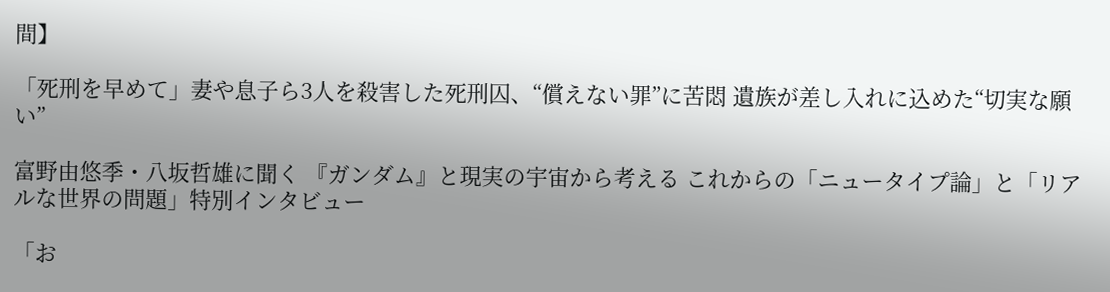間】

「死刑を早めて」妻や息子ら3人を殺害した死刑囚、“償えない罪”に苦悶 遺族が差し入れに込めた“切実な願い”

富野由悠季・八坂哲雄に聞く 『ガンダム』と現実の宇宙から考える これからの「ニュータイプ論」と「リアルな世界の問題」特別インタビュー

「お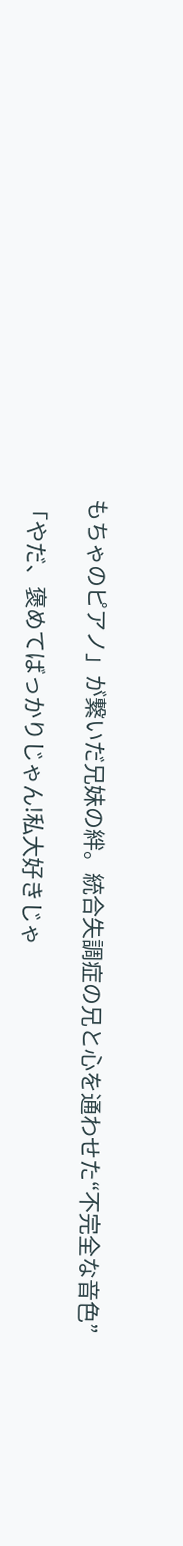もちゃのピアノ」が繋いだ兄妹の絆。統合失調症の兄と心を通わせた“不完全な音色”

「やだ、褒めてばっかりじゃん!私大好きじゃ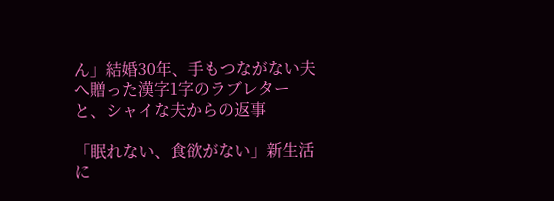ん」結婚30年、手もつながない夫へ贈った漢字1字のラブレターと、シャイな夫からの返事

「眠れない、食欲がない」新生活に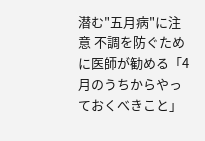潜む"五月病"に注意 不調を防ぐために医師が勧める「4月のうちからやっておくべきこと」